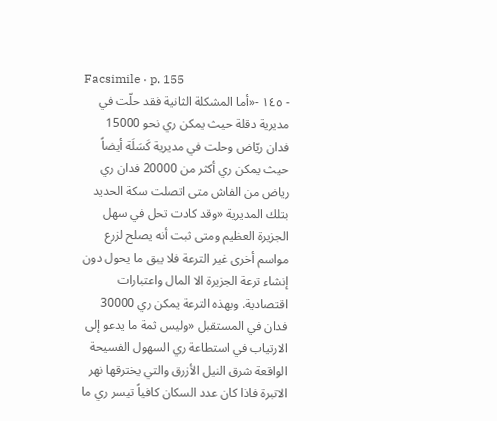Facsimile · p. 155
- ١٤٥ -«أما المشكلة الثانية فقد حلّت في مديرية دقلة حيث يمكن ري نحو 15000 فدان ريّاض وحلت في مديرية كَسَلَة أيضاً حيث يمكن ري أكثر من 20000 فدان ري رياض من الفاش متى اتصلت سكة الحديد بتلك المديرية «وقد كادت تحل في سهل الجزيرة العظيم ومتى ثبت أنه يصلح لزرع مواسم أخرى غير الترعة فلا يبق ما يحول دون إنشاء ترعة الجزيرة الا المال واعتبارات اقتصادية. وبهذه الترعة يمكن ري 30000 فدان في المستقبل «وليس ثمة ما يدعو إلى الارتياب في استطاعة ري السهول الفسيحة الواقعة شرق النيل الأزرق والتي يخترقها نهر الاتبرة فاذا كان عدد السكان كافياً تيسر ري ما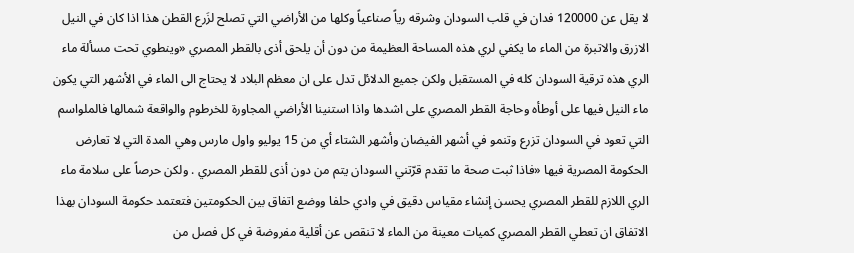لا يقل عن 120000 فدان في قلب السودان وشرقه رياً صناعياً وكلها من الأراضي التي تصلح لزَرع القطن هذا اذا كان في النيل الازرق والاتبرة من الماء ما يكفي لري هذه المساحة العظيمة من دون أن يلحق أذى بالقطر المصري «وينطوي تحت مسألة ماء الري هذه ترقية السودان كله في المستقبل ولكن جميع الدلائل تدل على ان معظم البلاد لا يحتاج الى الماء في الأشهر التي يكون ماء النيل فيها على أوطأه وحاجة القطر المصري على اشدها واذا استنينا الأراضي المجاورة للخرطوم والواقعة شمالها فالملواسم التي تعود في السودان تزرع وتنمو في أشهر الفيضان وأشهر الشتاء أي من 15 يوليو واول مارس وهي المدة التي لا تعارض الحكومة المصرية فيها «فاذا ثبت صحة ما تقدم قرّتني السودان يتم من دون أذى للقطر المصري . ولكن حرصاً على سلامة ماء الري اللازم للقطر المصري يحسن إنشاء مقياس دقيق في وادي حلفا ووضع اتفاق بين الحكومتين فتعتمد حكومة السودان بهذا الاتفاق ان تعطي القطر المصري كميات معينة من الماء لا تنقص عن أقلية مفروضة في كل فصل من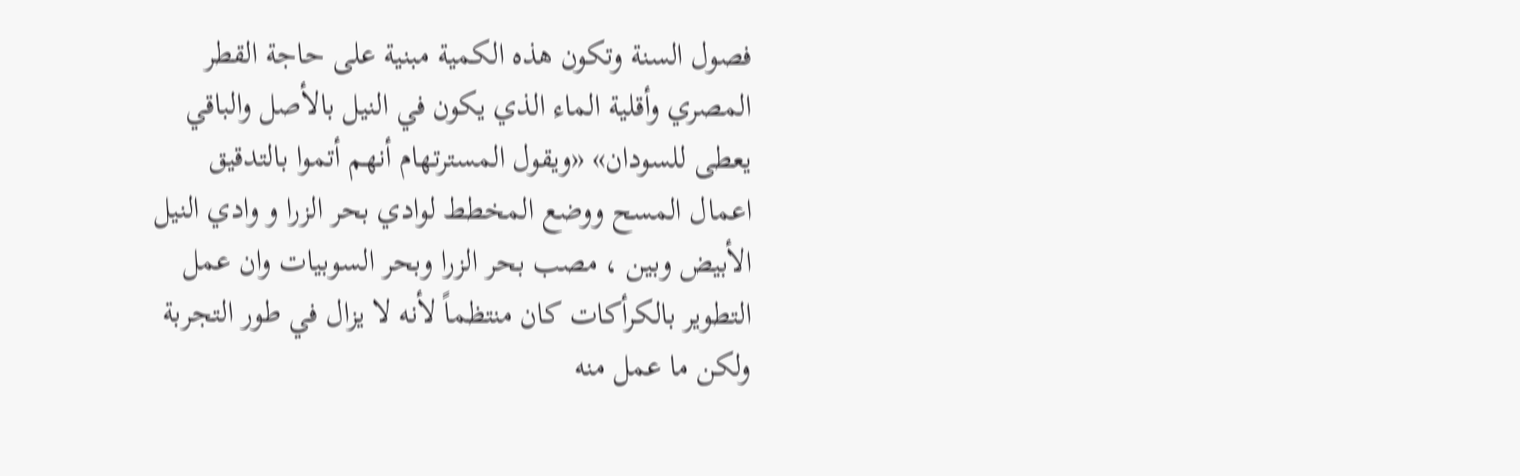فصول السنة وتكون هذه الكمية مبنية على حاجة القطر المصري وأقلية الماء الذي يكون في النيل بالأصل والباقي يعطى للسودان» «ويقول المسترتهام أنهم أتموا بالتدقيق اعمال المسح ووضع المخطط لوادي بحر الزرا و وادي النيل الأبيض وبين ، مصب بحر الزرا وبحر السوبيات وان عمل التطوير بالكرأكات كان منتظماً لأنه لا يزال في طور التجربة ولكن ما عمل منه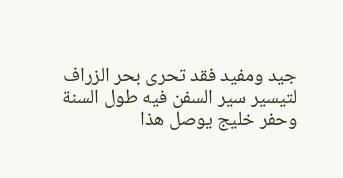جيد ومفيد فقد تحرى بحر الزراف لتيسير سير السفن فيه طول السنة وحفر خليج يوصل هذا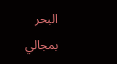البحر بمجالي